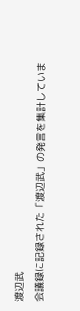渡辺武
会議録に記録された「渡辺武」の発言を集計していま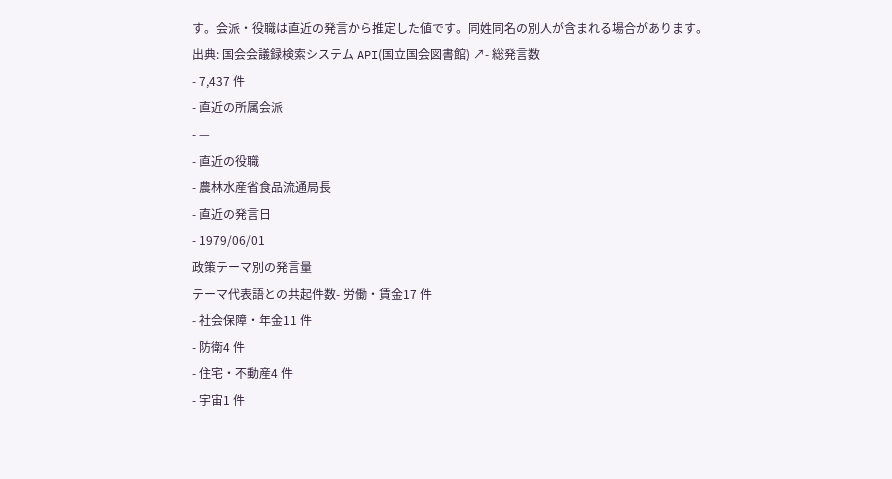す。会派・役職は直近の発言から推定した値です。同姓同名の別人が含まれる場合があります。
出典: 国会会議録検索システム API(国立国会図書館) ↗- 総発言数
- 7,437 件
- 直近の所属会派
- —
- 直近の役職
- 農林水産省食品流通局長
- 直近の発言日
- 1979/06/01
政策テーマ別の発言量
テーマ代表語との共起件数- 労働・賃金17 件
- 社会保障・年金11 件
- 防衛4 件
- 住宅・不動産4 件
- 宇宙1 件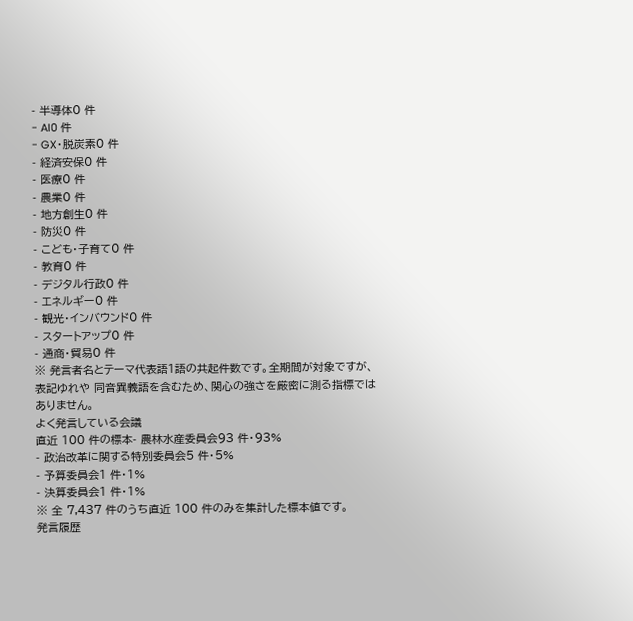- 半導体0 件
- AI0 件
- GX・脱炭素0 件
- 経済安保0 件
- 医療0 件
- 農業0 件
- 地方創生0 件
- 防災0 件
- こども・子育て0 件
- 教育0 件
- デジタル行政0 件
- エネルギー0 件
- 観光・インバウンド0 件
- スタートアップ0 件
- 通商・貿易0 件
※ 発言者名とテーマ代表語1語の共起件数です。全期間が対象ですが、表記ゆれや 同音異義語を含むため、関心の強さを厳密に測る指標ではありません。
よく発言している会議
直近 100 件の標本- 農林水産委員会93 件・93%
- 政治改革に関する特別委員会5 件・5%
- 予算委員会1 件・1%
- 決算委員会1 件・1%
※ 全 7,437 件のうち直近 100 件のみを集計した標本値です。
発言履歴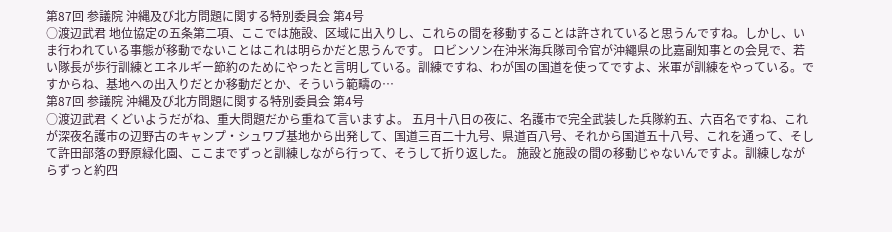第87回 参議院 沖縄及び北方問題に関する特別委員会 第4号
○渡辺武君 地位協定の五条第二項、ここでは施設、区域に出入りし、これらの間を移動することは許されていると思うんですね。しかし、いま行われている事態が移動でないことはこれは明らかだと思うんです。 ロビンソン在沖米海兵隊司令官が沖繩県の比嘉副知事との会見で、若い隊長が歩行訓練とエネルギー節約のためにやったと言明している。訓練ですね、わが国の国道を使ってですよ、米軍が訓練をやっている。ですからね、基地への出入りだとか移動だとか、そういう範疇の…
第87回 参議院 沖縄及び北方問題に関する特別委員会 第4号
○渡辺武君 くどいようだがね、重大問題だから重ねて言いますよ。 五月十八日の夜に、名護市で完全武装した兵隊約五、六百名ですね、これが深夜名護市の辺野古のキャンプ・シュワブ基地から出発して、国道三百二十九号、県道百八号、それから国道五十八号、これを通って、そして許田部落の野原緑化園、ここまでずっと訓練しながら行って、そうして折り返した。 施設と施設の間の移動じゃないんですよ。訓練しながらずっと約四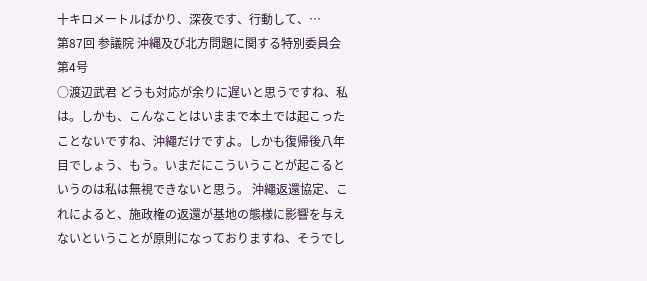十キロメートルばかり、深夜です、行動して、…
第87回 参議院 沖縄及び北方問題に関する特別委員会 第4号
○渡辺武君 どうも対応が余りに遅いと思うですね、私は。しかも、こんなことはいままで本土では起こったことないですね、沖繩だけですよ。しかも復帰後八年目でしょう、もう。いまだにこういうことが起こるというのは私は無視できないと思う。 沖繩返還協定、これによると、施政権の返還が基地の態様に影響を与えないということが原則になっておりますね、そうでし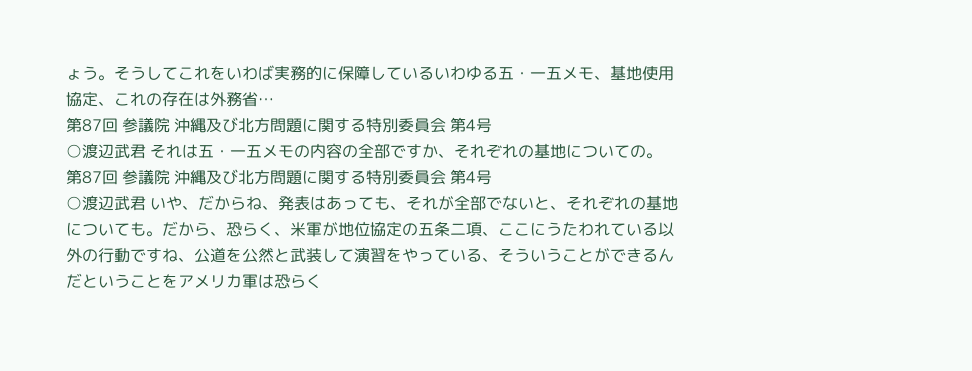ょう。そうしてこれをいわば実務的に保障しているいわゆる五・一五メモ、基地使用協定、これの存在は外務省…
第87回 参議院 沖縄及び北方問題に関する特別委員会 第4号
○渡辺武君 それは五・一五メモの内容の全部ですか、それぞれの基地についての。
第87回 参議院 沖縄及び北方問題に関する特別委員会 第4号
○渡辺武君 いや、だからね、発表はあっても、それが全部でないと、それぞれの基地についても。だから、恐らく、米軍が地位協定の五条二項、ここにうたわれている以外の行動ですね、公道を公然と武装して演習をやっている、そういうことができるんだということをアメリカ軍は恐らく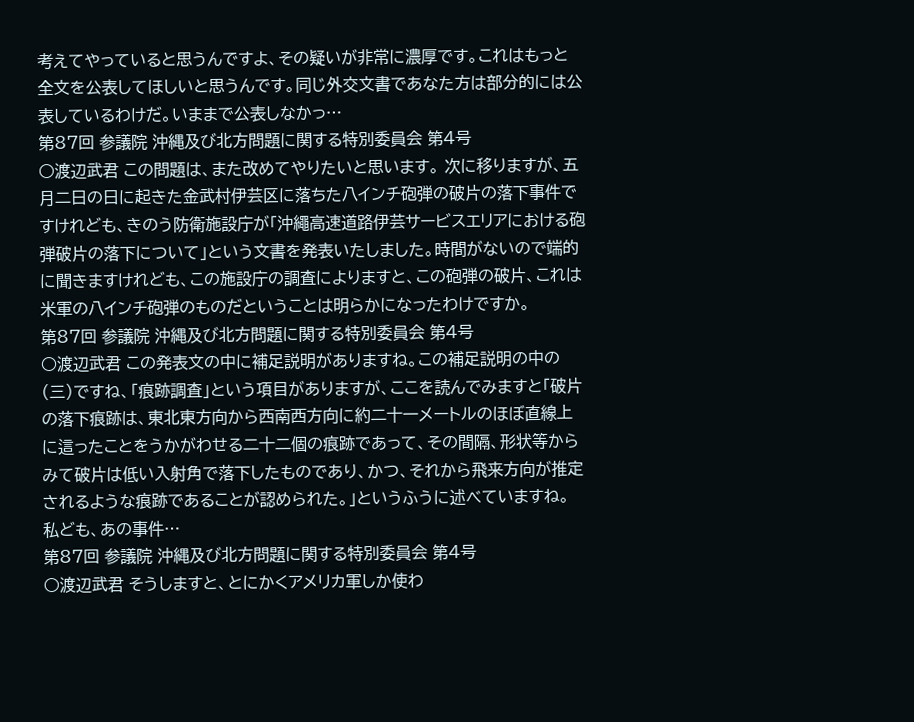考えてやっていると思うんですよ、その疑いが非常に濃厚です。これはもっと全文を公表してほしいと思うんです。同じ外交文書であなた方は部分的には公表しているわけだ。いままで公表しなかっ…
第87回 参議院 沖縄及び北方問題に関する特別委員会 第4号
○渡辺武君 この問題は、また改めてやりたいと思います。 次に移りますが、五月二日の日に起きた金武村伊芸区に落ちた八インチ砲弾の破片の落下事件ですけれども、きのう防衛施設庁が「沖繩高速道路伊芸サービスエリアにおける砲弾破片の落下について」という文書を発表いたしました。時間がないので端的に聞きますけれども、この施設庁の調査によりますと、この砲弾の破片、これは米軍の八インチ砲弾のものだということは明らかになったわけですか。
第87回 参議院 沖縄及び北方問題に関する特別委員会 第4号
○渡辺武君 この発表文の中に補足説明がありますね。この補足説明の中の(三)ですね、「痕跡調査」という項目がありますが、ここを読んでみますと「破片の落下痕跡は、東北東方向から西南西方向に約二十一メートルのほぼ直線上に這ったことをうかがわせる二十二個の痕跡であって、その間隔、形状等からみて破片は低い入射角で落下したものであり、かつ、それから飛来方向が推定されるような痕跡であることが認められた。」というふうに述べていますね。 私ども、あの事件…
第87回 参議院 沖縄及び北方問題に関する特別委員会 第4号
○渡辺武君 そうしますと、とにかくアメリカ軍しか使わ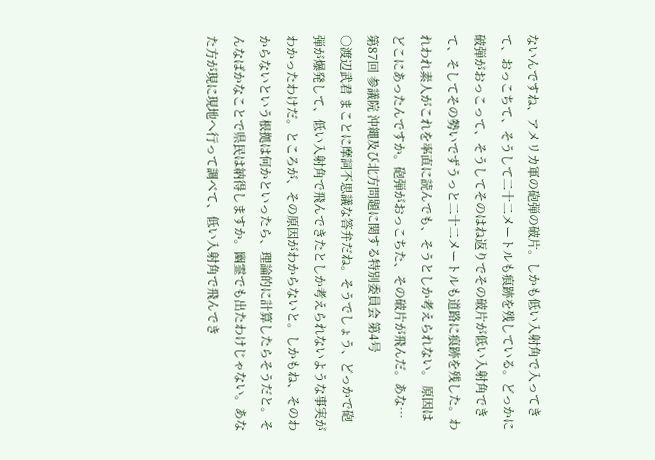ないんですね、アメリカ軍の砲弾の破片。しかも低い入射角で入ってきて、おっこちて、そうして二十二メートルも痕跡を残している。どっかに破弾がおっこって、そうしてそのはね返りでその破片が低い入射角できて、そしてその勢いでずうっと二十二メートルも道路に痕跡を残した。われわれ素人がこれを率直に読んでも、そうとしか考えられない。 原因はどこにあったんですか。砲弾がおっこちた、その破片が飛んだ。あな…
第87回 参議院 沖縄及び北方問題に関する特別委員会 第4号
○渡辺武君 まことに摩詞不思議な答弁だね。そうでしょう、どっかで砲弾が爆発して、低い入射角で飛んできたとしか考えられないような事実がわかったわけだ。ところが、その原因がわからないと。しかもね、そのわからないという根拠は何かといったら、理論的に計算したらそうだと。そんなばかなことで県民は納得しますか。幽霊でも出たわけじゃない。あなた方が現に現地へ行って調べて、低い入射角で飛んでき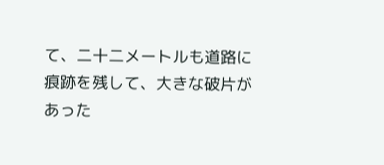て、二十二メートルも道路に痕跡を残して、大きな破片があった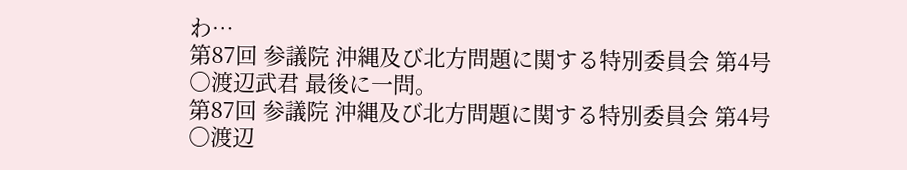わ…
第87回 参議院 沖縄及び北方問題に関する特別委員会 第4号
○渡辺武君 最後に一問。
第87回 参議院 沖縄及び北方問題に関する特別委員会 第4号
○渡辺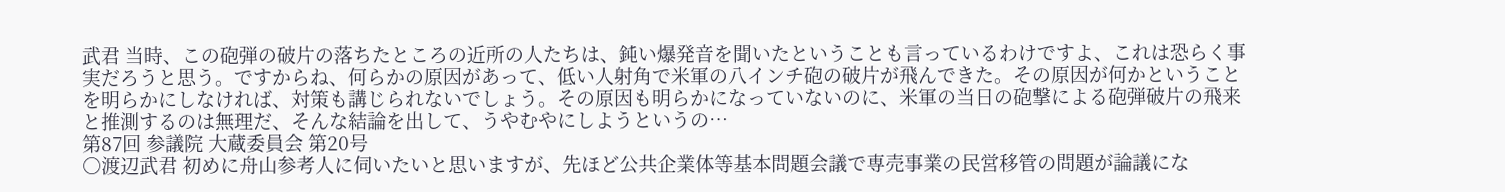武君 当時、この砲弾の破片の落ちたところの近所の人たちは、鈍い爆発音を聞いたということも言っているわけですよ、これは恐らく事実だろうと思う。ですからね、何らかの原因があって、低い人射角で米軍の八インチ砲の破片が飛んできた。その原因が何かということを明らかにしなければ、対策も講じられないでしょう。その原因も明らかになっていないのに、米軍の当日の砲撃による砲弾破片の飛来と推測するのは無理だ、そんな結論を出して、うやむやにしようというの…
第87回 参議院 大蔵委員会 第20号
○渡辺武君 初めに舟山参考人に伺いたいと思いますが、先ほど公共企業体等基本問題会議で専売事業の民営移管の問題が論議にな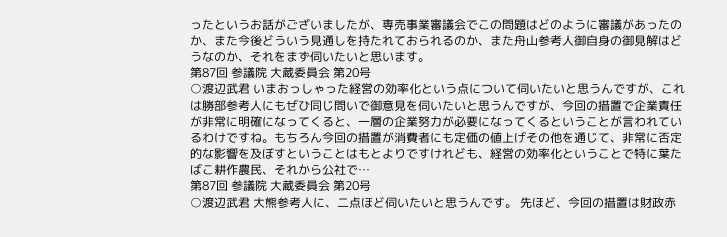ったというお話がございましたが、専売事業審議会でこの問題はどのように審議があったのか、また今後どういう見通しを持たれておられるのか、また舟山参考人御自身の御見解はどうなのか、それをまず伺いたいと思います。
第87回 参議院 大蔵委員会 第20号
○渡辺武君 いまおっしゃった経営の効率化という点について伺いたいと思うんですが、これは勝部参考人にもぜひ同じ問いで御意見を伺いたいと思うんですが、今回の措置で企業責任が非常に明確になってくると、一層の企業努力が必要になってくるということが言われているわけですね。もちろん今回の措置が消費者にも定価の値上げその他を通じて、非常に否定的な影響を及ぼすということはもとよりですけれども、経営の効率化ということで特に葉たばこ耕作農民、それから公社で…
第87回 参議院 大蔵委員会 第20号
○渡辺武君 大熊参考人に、二点ほど伺いたいと思うんです。 先ほど、今回の措置は財政赤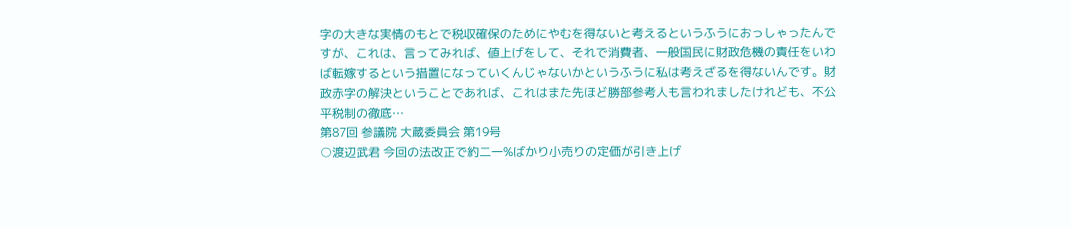字の大きな実情のもとで税収確保のためにやむを得ないと考えるというふうにおっしゃったんですが、これは、言ってみれば、値上げをして、それで消費者、一般国民に財政危機の責任をいわば転嫁するという措置になっていくんじゃないかというふうに私は考えざるを得ないんです。財政赤字の解決ということであれば、これはまた先ほど勝部参考人も言われましたけれども、不公平税制の徹底…
第87回 参議院 大蔵委員会 第19号
○渡辺武君 今回の法改正で約二一%ばかり小売りの定価が引き上げ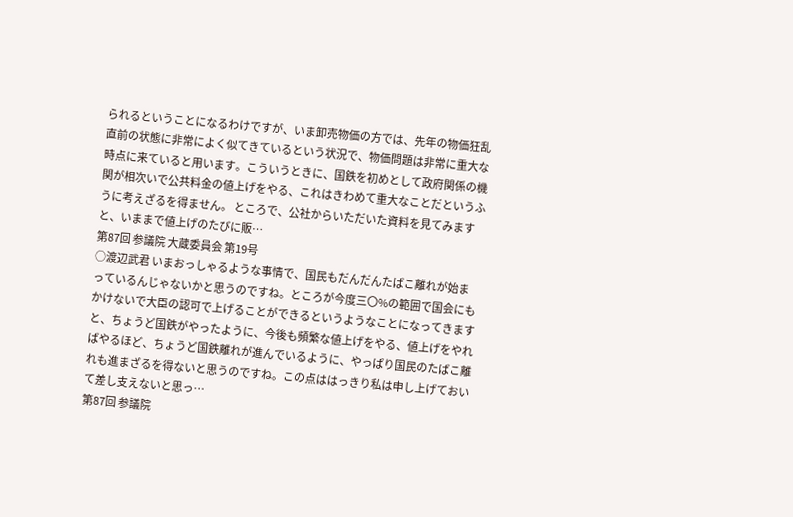られるということになるわけですが、いま卸売物価の方では、先年の物価狂乱直前の状態に非常によく似てきているという状況で、物価問題は非常に重大な時点に来ていると用います。こういうときに、国鉄を初めとして政府関係の機関が相次いで公共料金の値上げをやる、これはきわめて重大なことだというふうに考えざるを得ません。 ところで、公社からいただいた資料を見てみますと、いままで値上げのたびに販…
第87回 参議院 大蔵委員会 第19号
○渡辺武君 いまおっしゃるような事情で、国民もだんだんたばこ離れが始まっているんじゃないかと思うのですね。ところが今度三〇%の範囲で国会にもかけないで大臣の認可で上げることができるというようなことになってきますと、ちょうど国鉄がやったように、今後も頻繁な値上げをやる、値上げをやればやるほど、ちょうど国鉄離れが進んでいるように、やっぱり国民のたばこ離れも進まざるを得ないと思うのですね。この点ははっきり私は申し上げておいて差し支えないと思っ…
第87回 参議院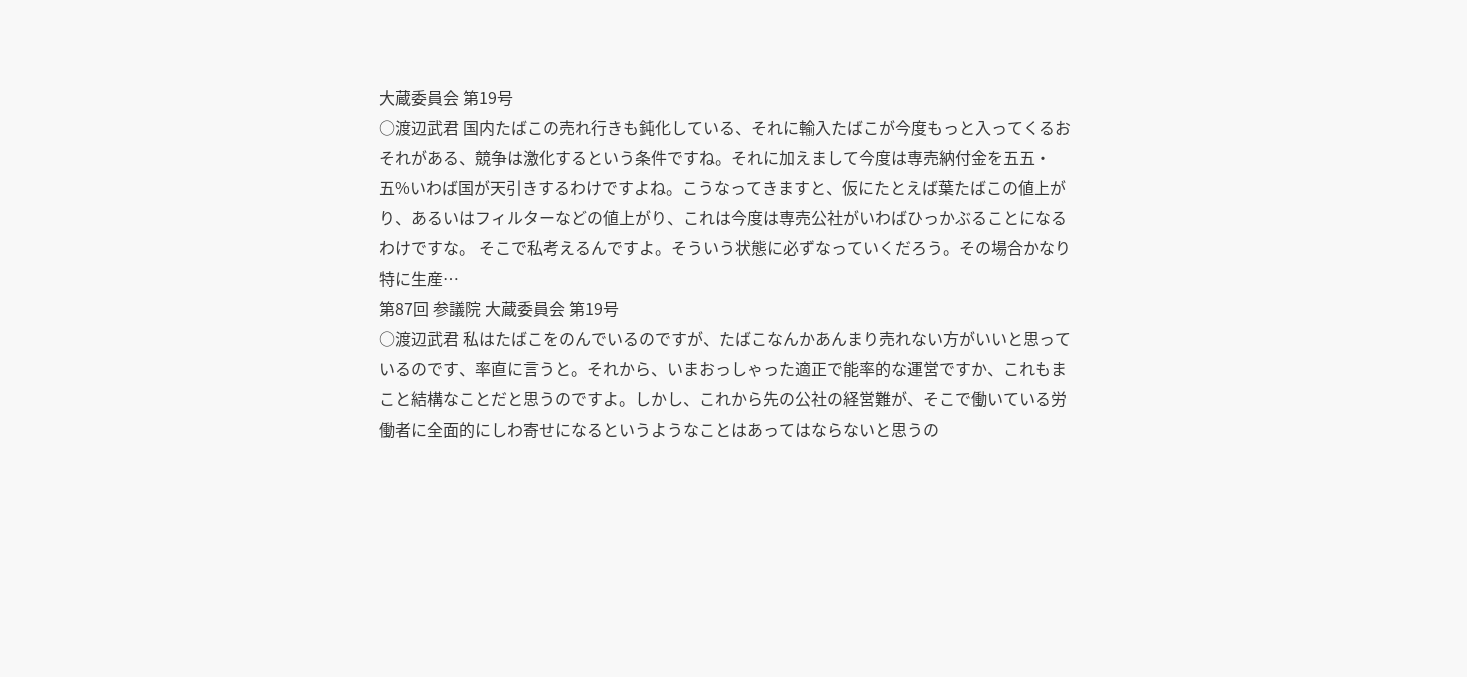大蔵委員会 第19号
○渡辺武君 国内たばこの売れ行きも鈍化している、それに輸入たばこが今度もっと入ってくるおそれがある、競争は激化するという条件ですね。それに加えまして今度は専売納付金を五五・五%いわば国が天引きするわけですよね。こうなってきますと、仮にたとえば葉たばこの値上がり、あるいはフィルターなどの値上がり、これは今度は専売公社がいわばひっかぶることになるわけですな。 そこで私考えるんですよ。そういう状態に必ずなっていくだろう。その場合かなり特に生産…
第87回 参議院 大蔵委員会 第19号
○渡辺武君 私はたばこをのんでいるのですが、たばこなんかあんまり売れない方がいいと思っているのです、率直に言うと。それから、いまおっしゃった適正で能率的な運営ですか、これもまこと結構なことだと思うのですよ。しかし、これから先の公社の経営難が、そこで働いている労働者に全面的にしわ寄せになるというようなことはあってはならないと思うの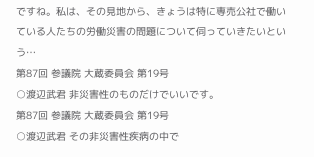ですね。私は、その見地から、きょうは特に専売公社で働いている人たちの労働災害の問題について伺っていきたいという…
第87回 参議院 大蔵委員会 第19号
○渡辺武君 非災害性のものだけでいいです。
第87回 参議院 大蔵委員会 第19号
○渡辺武君 その非災害性疾病の中で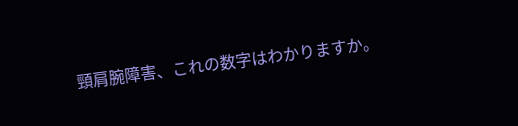頸肩腕障害、これの数字はわかりますか。